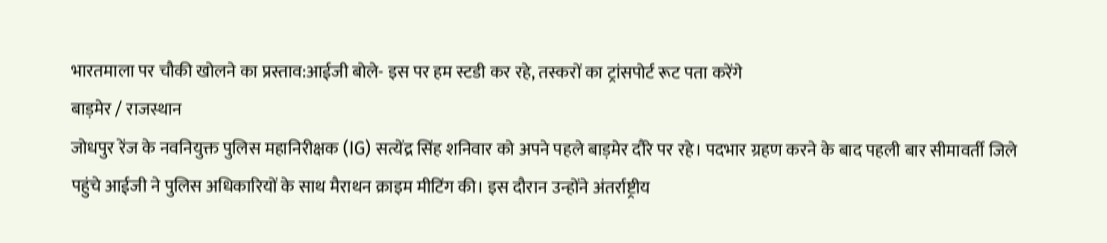भारतमाला पर चौकी खोलने का प्रस्ताव:आईजी बोले- इस पर हम स्टडी कर रहे, तस्करों का ट्रांसपोर्ट रूट पता करेंगे
बाड़मेर / राजस्थान
जोधपुर रेंज के नवनियुक्त पुलिस महानिरीक्षक (IG) सत्येंद्र सिंह शनिवार को अपने पहले बाड़मेर दौरे पर रहे। पदभार ग्रहण करने के बाद पहली बार सीमावर्ती जिले पहुंचे आईजी ने पुलिस अधिकारियों के साथ मैराथन क्राइम मीटिंग की। इस दौरान उन्होंने अंतर्राष्ट्रीय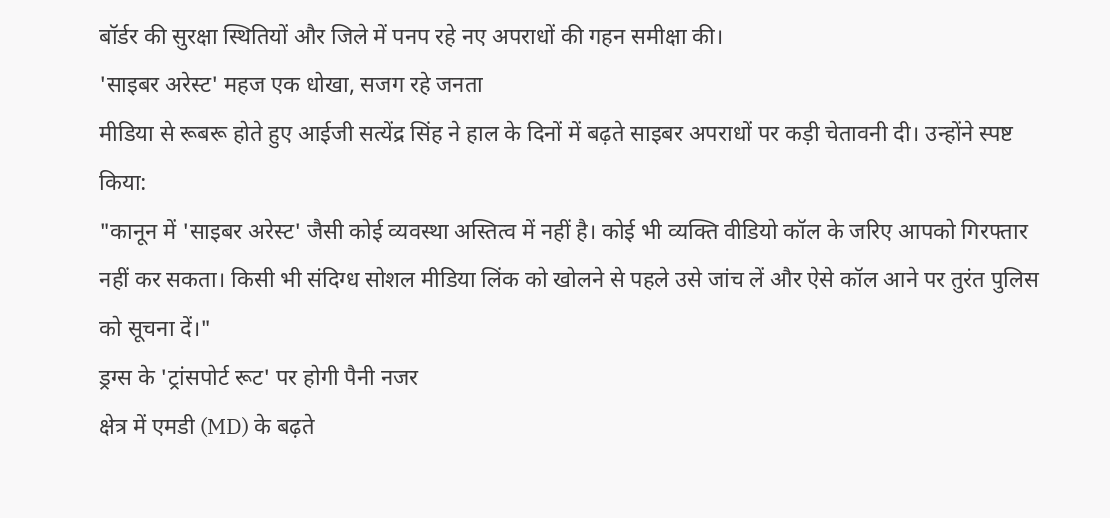बॉर्डर की सुरक्षा स्थितियों और जिले में पनप रहे नए अपराधों की गहन समीक्षा की।
'साइबर अरेस्ट' महज एक धोखा, सजग रहे जनता
मीडिया से रूबरू होते हुए आईजी सत्येंद्र सिंह ने हाल के दिनों में बढ़ते साइबर अपराधों पर कड़ी चेतावनी दी। उन्होंने स्पष्ट किया:
"कानून में 'साइबर अरेस्ट' जैसी कोई व्यवस्था अस्तित्व में नहीं है। कोई भी व्यक्ति वीडियो कॉल के जरिए आपको गिरफ्तार नहीं कर सकता। किसी भी संदिग्ध सोशल मीडिया लिंक को खोलने से पहले उसे जांच लें और ऐसे कॉल आने पर तुरंत पुलिस को सूचना दें।"
ड्रग्स के 'ट्रांसपोर्ट रूट' पर होगी पैनी नजर
क्षेत्र में एमडी (MD) के बढ़ते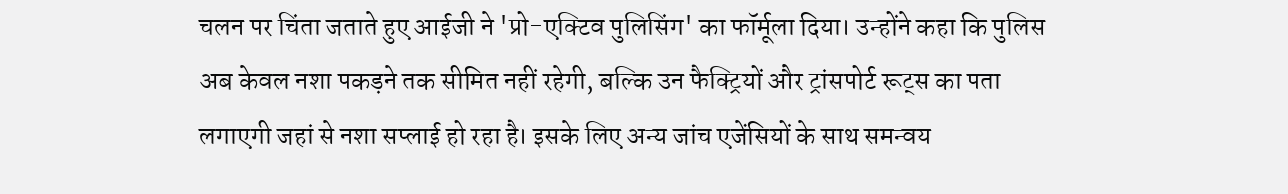चलन पर चिंता जताते हुए आईजी ने 'प्रो-एक्टिव पुलिसिंग' का फॉर्मूला दिया। उन्होंने कहा कि पुलिस अब केवल नशा पकड़ने तक सीमित नहीं रहेगी, बल्कि उन फैक्ट्रियों और ट्रांसपोर्ट रूट्स का पता लगाएगी जहां से नशा सप्लाई हो रहा है। इसके लिए अन्य जांच एजेंसियों के साथ समन्वय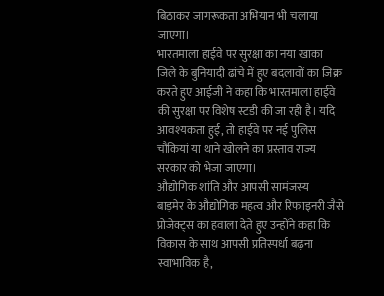बिठाकर जागरूकता अभियान भी चलाया जाएगा।
भारतमाला हाईवे पर सुरक्षा का नया खाका
जिले के बुनियादी ढांचे में हुए बदलावों का जिक्र करते हुए आईजी ने कहा कि भारतमाला हाईवे की सुरक्षा पर विशेष स्टडी की जा रही है। यदि आवश्यकता हुई, तो हाईवे पर नई पुलिस चौकियां या थाने खोलने का प्रस्ताव राज्य सरकार को भेजा जाएगा।
औद्योगिक शांति और आपसी सामंजस्य
बाड़मेर के औद्योगिक महत्व और रिफाइनरी जैसे प्रोजेक्ट्स का हवाला देते हुए उन्होंने कहा कि विकास के साथ आपसी प्रतिस्पर्धा बढ़ना स्वाभाविक है,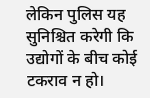लेकिन पुलिस यह सुनिश्चित करेगी कि उद्योगों के बीच कोई टकराव न हो।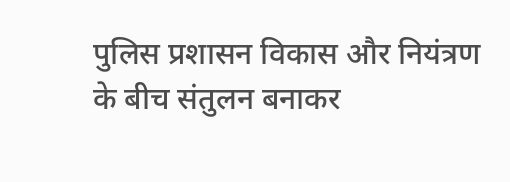पुलिस प्रशासन विकास और नियंत्रण के बीच संतुलन बनाकर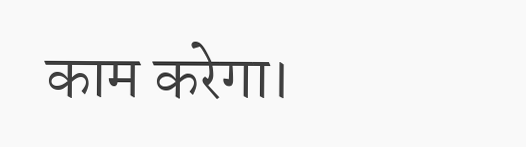काम करेगा।